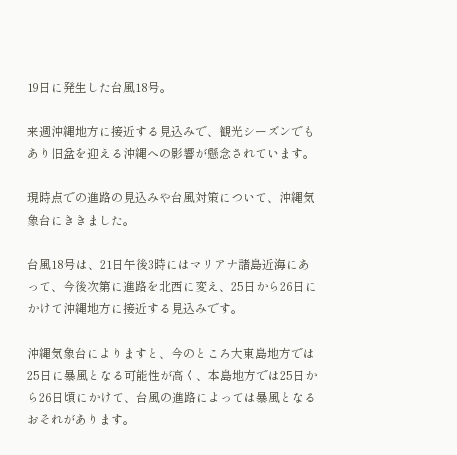19日に発生した台風18号。

来週沖縄地方に接近する見込みで、観光シーズンでもあり旧盆を迎える沖縄への影響が懸念されています。

現時点での進路の見込みや台風対策について、沖縄気象台にききました。

台風18号は、21日午後3時にはマリアナ諸島近海にあって、今後次第に進路を北西に変え、25日から26日にかけて沖縄地方に接近する見込みです。

沖縄気象台によりますと、今のところ大東島地方では25日に暴風となる可能性が高く、本島地方では25日から26日頃にかけて、台風の進路によっては暴風となるおそれがあります。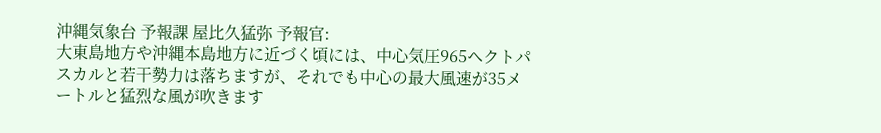沖縄気象台 予報課 屋比久猛弥 予報官:
大東島地方や沖縄本島地方に近づく頃には、中心気圧965ヘクトパスカルと若干勢力は落ちますが、それでも中心の最大風速が35メートルと猛烈な風が吹きます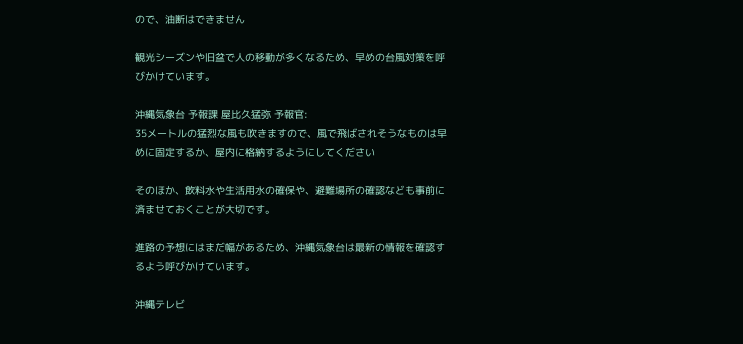ので、油断はできません

観光シーズンや旧盆で人の移動が多くなるため、早めの台風対策を呼びかけています。

沖縄気象台 予報課 屋比久猛弥 予報官:
35メートルの猛烈な風も吹きますので、風で飛ばされそうなものは早めに固定するか、屋内に格納するようにしてください

そのほか、飲料水や生活用水の確保や、避難場所の確認なども事前に済ませておくことが大切です。

進路の予想にはまだ幅があるため、沖縄気象台は最新の情報を確認するよう呼びかけています。

沖縄テレビ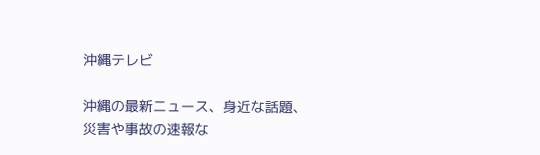沖縄テレビ

沖縄の最新ニュース、身近な話題、災害や事故の速報な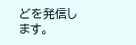どを発信します。